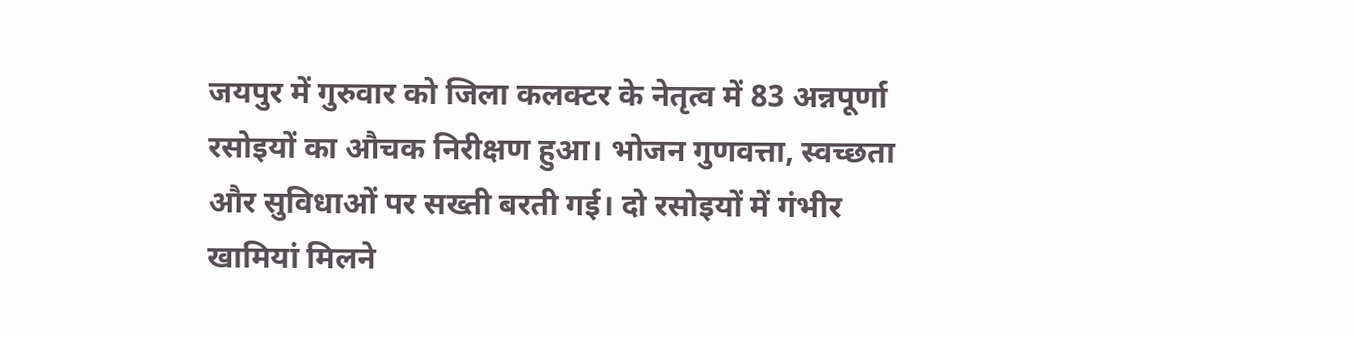जयपुर में गुरुवार को जिला कलक्टर के नेतृत्व में 83 अन्नपूर्णा रसोइयों का औचक निरीक्षण हुआ। भोजन गुणवत्ता, स्वच्छता और सुविधाओं पर सख्ती बरती गई। दो रसोइयों में गंभीर खामियां मिलने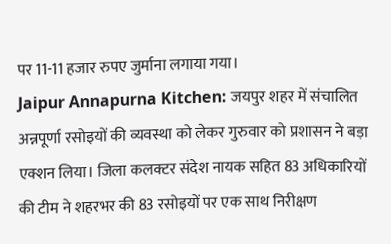पर 11-11 हजार रुपए जुर्माना लगाया गया।
Jaipur Annapurna Kitchen: जयपुर शहर में संचालित अन्नपूर्णा रसोइयों की व्यवस्था को लेकर गुरुवार को प्रशासन ने बड़ा एक्शन लिया। जिला कलक्टर संदेश नायक सहित 83 अधिकारियों की टीम ने शहरभर की 83 रसोइयों पर एक साथ निरीक्षण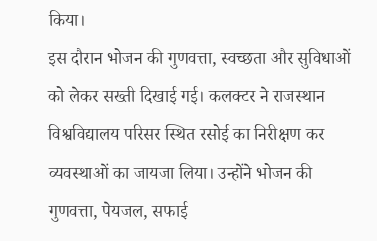किया।
इस दौरान भोजन की गुणवत्ता, स्वच्छता और सुविधाओं को लेकर सख्ती दिखाई गई। कलक्टर ने राजस्थान विश्वविद्यालय परिसर स्थित रसोई का निरीक्षण कर व्यवस्थाओं का जायजा लिया। उन्होंने भोजन की गुणवत्ता, पेयजल, सफाई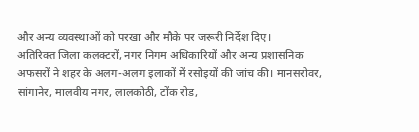और अन्य व्यवस्थाओं को परखा और मौके पर जरूरी निर्देश दिए।
अतिरिक्त जिला कलक्टरों, नगर निगम अधिकारियों और अन्य प्रशासनिक अफसरों ने शहर के अलग-अलग इलाकों में रसोइयों की जांच की। मानसरोवर, सांगानेर, मालवीय नगर, लालकोठी, टोंक रोड,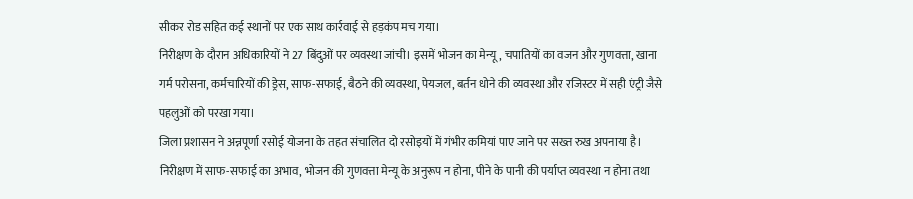सीकर रोड सहित कई स्थानों पर एक साथ कार्रवाई से हड़कंप मच गया।
निरीक्षण के दौरान अधिकारियों ने 27 बिंदुओं पर व्यवस्था जांची। इसमें भोजन का मेन्यू, चपातियों का वजन और गुणवत्ता, खाना गर्म परोसना, कर्मचारियों की ड्रेस, साफ-सफाई, बैठने की व्यवस्था, पेयजल, बर्तन धोने की व्यवस्था और रजिस्टर में सही एंट्री जैसे पहलुओं को परखा गया।
जिला प्रशासन ने अन्नपूर्णा रसोई योजना के तहत संचालित दो रसोइयों में गंभीर कमियां पाए जाने पर सख्त रुख अपनाया है। निरीक्षण में साफ-सफाई का अभाव, भोजन की गुणवत्ता मेन्यू के अनुरूप न होना, पीने के पानी की पर्याप्त व्यवस्था न होना तथा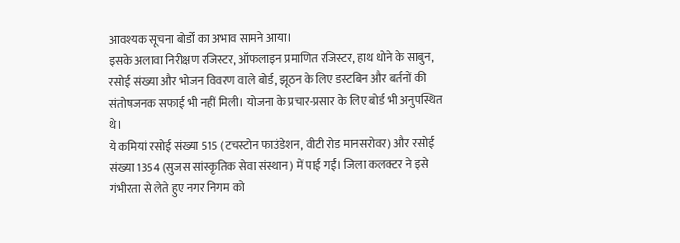आवश्यक सूचना बोर्डों का अभाव सामने आया।
इसके अलावा निरीक्षण रजिस्टर, ऑफलाइन प्रमाणित रजिस्टर, हाथ धोने के साबुन, रसोई संख्या और भोजन विवरण वाले बोर्ड, झूठन के लिए डस्टबिन और बर्तनों की संतोषजनक सफाई भी नहीं मिली। योजना के प्रचार-प्रसार के लिए बोर्ड भी अनुपस्थित थे।
ये कमियां रसोई संख्या 515 (टचस्टोन फाउंडेशन, वीटी रोड मानसरोवर) और रसोई संख्या 1354 (सुजस सांस्कृतिक सेवा संस्थान) में पाई गईं। जिला कलक्टर ने इसे गंभीरता से लेते हुए नगर निगम को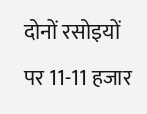दोनों रसोइयों पर 11-11 हजार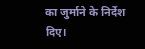का जुर्माने के निर्देश दिए।